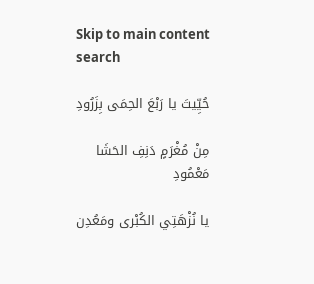Skip to main content
search

حُيِّيتَ يا رَبْعَ الحِمَى بِزَرُودِ

مِنْ مُغْرَمٍ دَنِفِ الحَشَا مَعْمُودِ

يا نُزْهَتِي الكُبْرى ومَعُدِن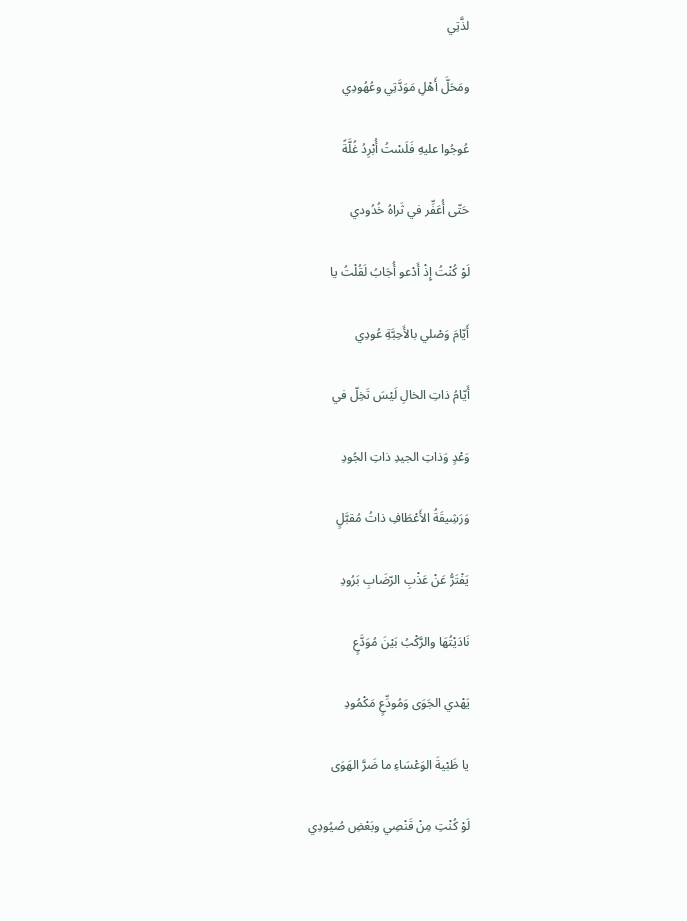لذَّتِي

ومَحَلَّ أَهْلِ مَوَدَّتِي وعُهُودِي

عُوجُوا عليهِ فَلَسْتُ أُبْرِدُ غُلَّةً

حَتّى أُعَفِّر في ثَراهُ خُدُودي

لَوْ كُنْتُ إِذْ أَدْعو أُجَابُ لَقُلْتُ يا

أَيّامَ وَصْلي بالأَحِبَّةِ عُودِي

أَيّامُ ذاتِ الخالِ لَيْسَ تَخِلّ في

وَعْدٍ وَذاتِ الجيدِ ذاتِ الجُودِ

وَرَشِيقَةُ الأَعْطَافِ ذاتُ مُقبَّلٍ

يَفْتَرُّ عَنْ عَذْبِ الرّضَابِ بَرُودِ

نَادَيْتُهَا والرَّكْبُ بَيْنَ مُوَدَّعٍ

يَهْدي الجَوَى وَمُودِّعٍ مَكْمُودِ

يا ظَبْيةَ الوَعْسَاءِ ما ضَرَّ الهَوَى

لَوْ كُنْتِ مِنْ قَنْصِي وبَعْضِ صُيُودِي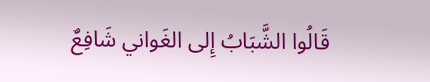قَالُوا الشَّبَابُ إِلى الغَواني شَافِعٌ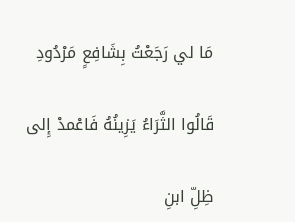مَا لي رَجَعْتُ بِشَافِعٍ مَرْدُودِ

قَالُوا الثَّرَاءُ يَزِينُهُ فَاعْمدْ إِلى

ظِلِّ ابنِ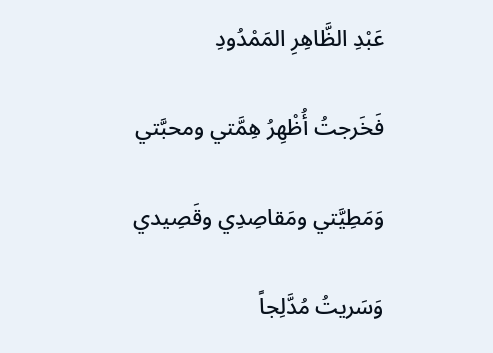عَبْدِ الظَّاهِرِ المَمْدُودِ

فَخَرجتُ أُظْهِرُ هِمَّتي ومحبَّتي

وَمَطِيَّتي ومَقاصِدِي وقَصِيدي

وَسَريتُ مُدَّلِجاً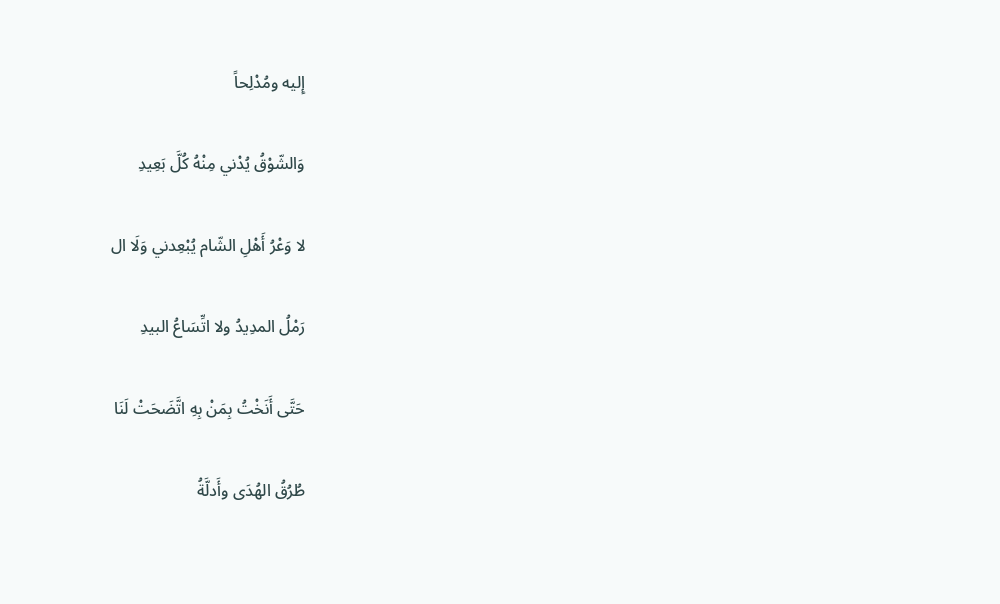إِليه ومُدْلِحاً

وَالشّوْقُ يُدْني مِنْهُ كُلَّ بَعِيدِ

لا وَعْرُ أَهْلِ الشّام يُبْعِدني وَلَا ال

رَمْلُ المدِيدُ ولا اتِّسَاعُ البيدِ

حَتَّى أَنَخْتُ بِمَنْ بِهِ اتَّضَحَتْ لَنَا

طُرُقُ الهُدَى وأَدلَّةُ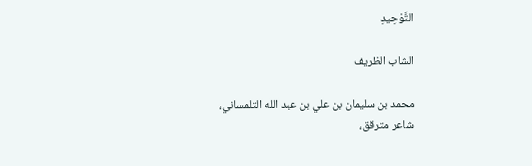التَّوْحِيدِ

الشاب الظريف

محمد بن سليمان بن علي بن عبد الله التلمساني، شاعر مترقق،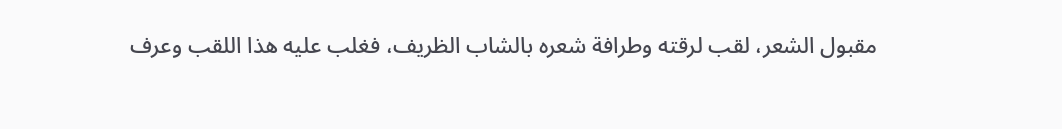مقبول الشعر، لقب لرقته وطرافة شعره بالشاب الظريف، فغلب عليه هذا اللقب وعرف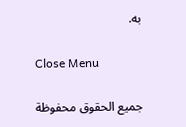به.

Close Menu

جميع الحقوق محفوظة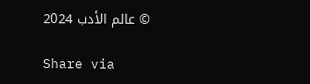© عالم الأدب 2024

Share via